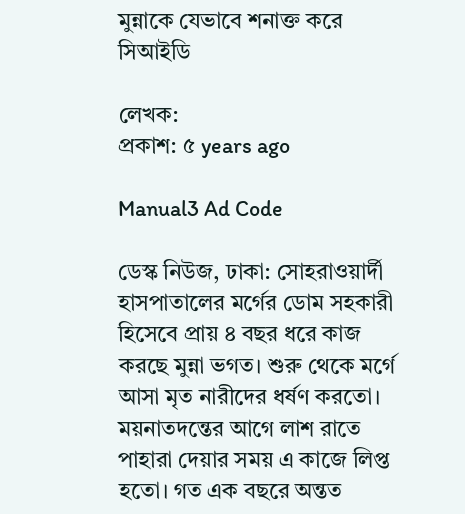মুন্নাকে যেভাবে শনাক্ত করে সিআইডি

লেখক:
প্রকাশ: ৫ years ago

Manual3 Ad Code

ডেস্ক নিউজ, ঢাকা: সোহরাওয়ার্দী হাসপাতালের মর্গের ডোম সহকারী হিসেবে প্রায় ৪ বছর ধরে কাজ করছে মুন্না ভগত। শুরু থেকে মর্গে আসা মৃত নারীদের ধর্ষণ করতো। ময়নাতদন্তের আগে লাশ রাতে পাহারা দেয়ার সময় এ কাজে লিপ্ত হতো। গত এক বছরে অন্তত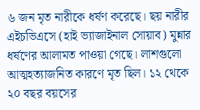৬ জন মৃত নারীকে ধর্ষণ করেছে। ছয় নারীর এইচভিএসে (হাই ভ্যাজাইনাল সোয়াব) মুন্নার ধর্ষণের আলামত পাওয়া গেছে। লাশগুলো আত্মহত্যাজনিত কারণে মৃত ছিল। ১২ থেকে ২০ বছর বয়সের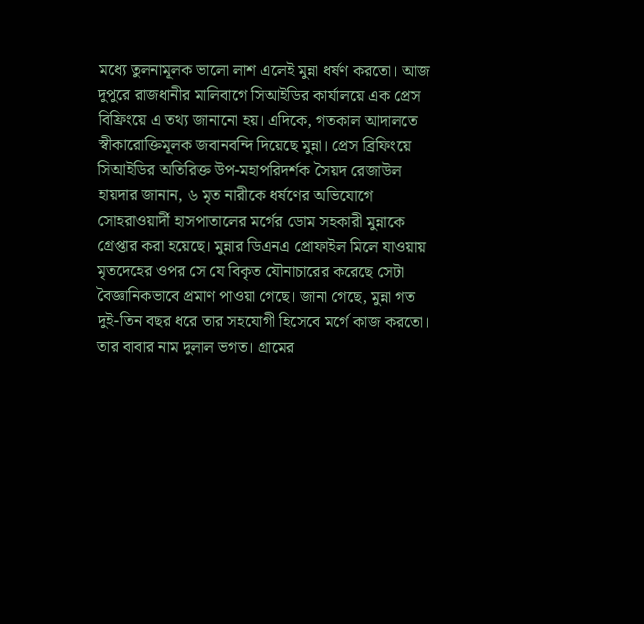মধ্যে তুলনামূলক ভালো লাশ এলেই মুন্না ধর্ষণ করতো। আজ দুপুরে রাজধানীর মালিবাগে সিআইডির কার্যালয়ে এক প্রেস বিফ্রিংয়ে এ তথ্য জানানো হয়। এদিকে, গতকাল আদালতে স্বীকারোক্তিমূলক জবানবন্দি দিয়েছে মুন্না। প্রেস ব্রিফিংয়ে সিআইডির অতিরিক্ত উপ-মহাপরিদর্শক সৈয়দ রেজাউল হায়দার জানান, ৬ মৃত নারীকে ধর্ষণের অভিযোগে সোহরাওয়ার্দী হাসপাতালের মর্গের ডোম সহকারী মুন্নাকে গ্রেপ্তার করা হয়েছে। মুন্নার ডিএনএ প্রোফাইল মিলে যাওয়ায় মৃতদেহের ওপর সে যে বিকৃত যৌনাচারের করেছে সেটা বৈজ্ঞানিকভাবে প্রমাণ পাওয়া গেছে। জানা গেছে, মুন্না গত দুই-তিন বছর ধরে তার সহযোগী হিসেবে মর্গে কাজ করতো। তার বাবার নাম দুলাল ভগত। গ্রামের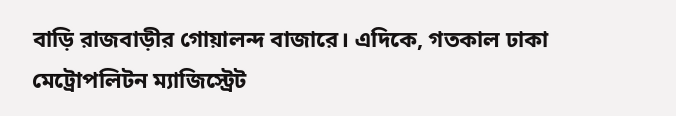বাড়ি রাজবাড়ীর গোয়ালন্দ বাজারে। এদিকে, গতকাল ঢাকা মেট্রোপলিটন ম্যাজিস্ট্রেট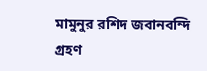মামুনুর রশিদ জবানবন্দি গ্রহণ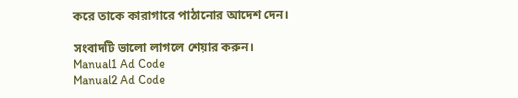করে তাকে কারাগারে পাঠানোর আদেশ দেন।

সংবাদটি ভালো লাগলে শেয়ার করুন।
Manual1 Ad Code
Manual2 Ad Code